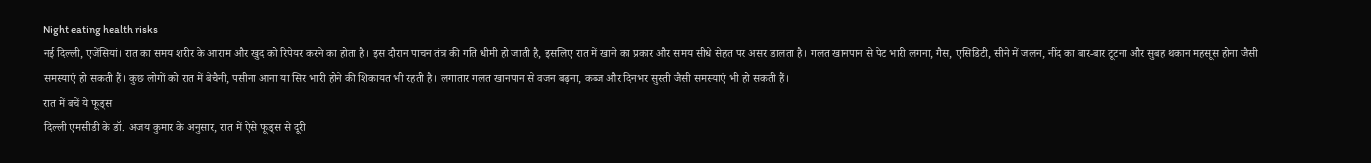Night eating health risks
नई दिल्ली, एजेंसियां। रात का समय शरीर के आराम और खुद को रिपेयर करने का होता है। इस दौरान पाचन तंत्र की गति धीमी हो जाती है, इसलिए रात में खाने का प्रकार और समय सीधे सेहत पर असर डालता है। गलत खानपान से पेट भारी लगना, गैस, एसिडिटी, सीने में जलन, नींद का बार‑बार टूटना और सुबह थकान महसूस होना जैसी समस्याएं हो सकती हैं। कुछ लोगों को रात में बेचैनी, पसीना आना या सिर भारी होने की शिकायत भी रहती है। लगातार गलत खानपान से वजन बढ़ना, कब्ज और दिनभर सुस्ती जैसी समस्याएं भी हो सकती हैं।
रात में बचें ये फूड्स
दिल्ली एमसीडी के डॉ. अजय कुमार के अनुसार, रात में ऐसे फूड्स से दूरी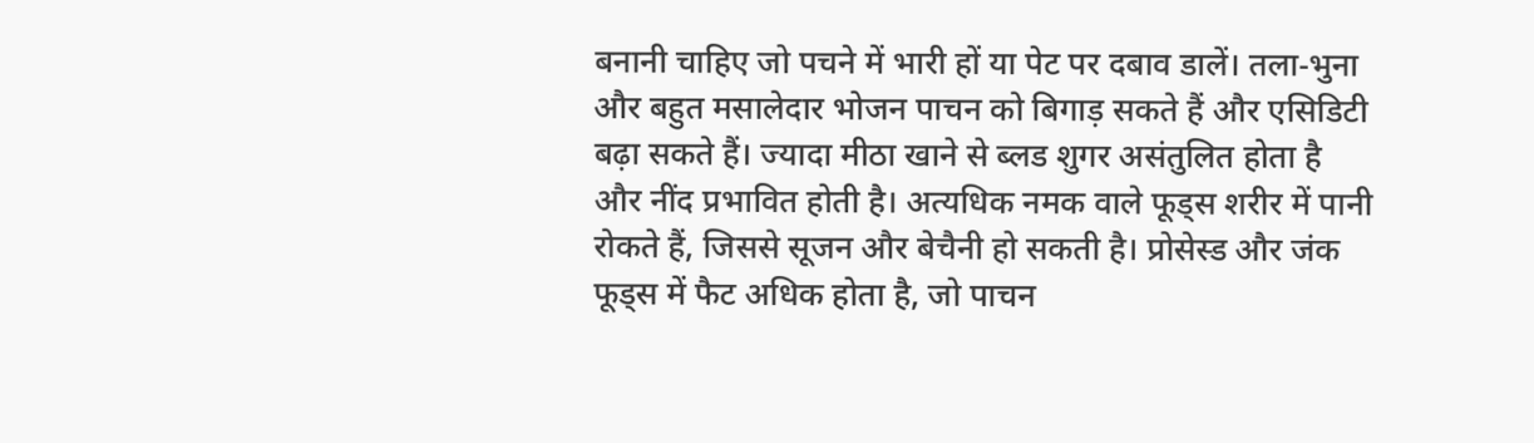बनानी चाहिए जो पचने में भारी हों या पेट पर दबाव डालें। तला‑भुना और बहुत मसालेदार भोजन पाचन को बिगाड़ सकते हैं और एसिडिटी बढ़ा सकते हैं। ज्यादा मीठा खाने से ब्लड शुगर असंतुलित होता है और नींद प्रभावित होती है। अत्यधिक नमक वाले फूड्स शरीर में पानी रोकते हैं, जिससे सूजन और बेचैनी हो सकती है। प्रोसेस्ड और जंक फूड्स में फैट अधिक होता है, जो पाचन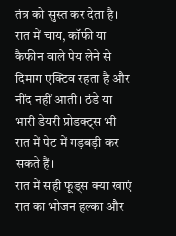तंत्र को सुस्त कर देता है। रात में चाय, कॉफी या कैफीन वाले पेय लेने से दिमाग एक्टिव रहता है और नींद नहीं आती। ठंडे या भारी डेयरी प्रोडक्ट्स भी रात में पेट में गड़बड़ी कर सकते हैं।
रात में सही फूड्स क्या खाएं
रात का भोजन हल्का और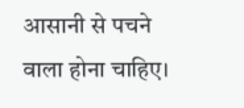आसानी से पचने वाला होना चाहिए।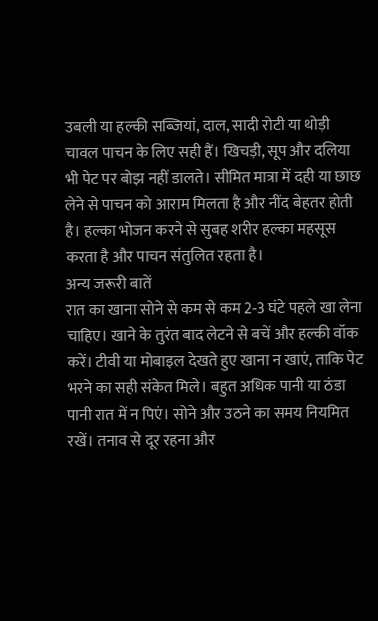उबली या हल्की सब्जियां, दाल, सादी रोटी या थोड़ी चावल पाचन के लिए सही हैं। खिचड़ी, सूप और दलिया भी पेट पर बोझ नहीं डालते। सीमित मात्रा में दही या छाछ लेने से पाचन को आराम मिलता है और नींद बेहतर होती है। हल्का भोजन करने से सुबह शरीर हल्का महसूस करता है और पाचन संतुलित रहता है।
अन्य जरूरी बातें
रात का खाना सोने से कम से कम 2‑3 घंटे पहले खा लेना चाहिए। खाने के तुरंत बाद लेटने से बचें और हल्की वॉक करें। टीवी या मोबाइल देखते हुए खाना न खाएं, ताकि पेट भरने का सही संकेत मिले। बहुत अधिक पानी या ठंडा पानी रात में न पिएं। सोने और उठने का समय नियमित रखें। तनाव से दूर रहना और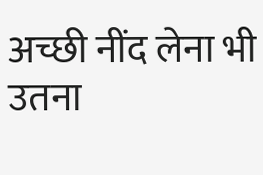अच्छी नींद लेना भी उतना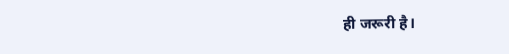ही जरूरी है।